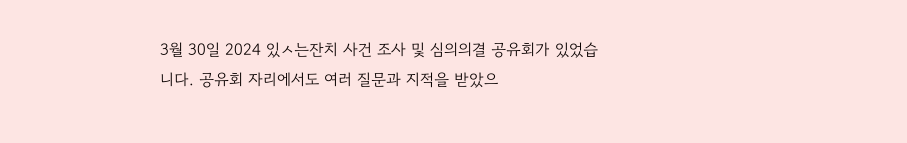3월 30일 2024 있ㅅ는잔치 사건 조사 및 심의의결 공유회가 있었습니다. 공유회 자리에서도 여러 질문과 지적을 받았으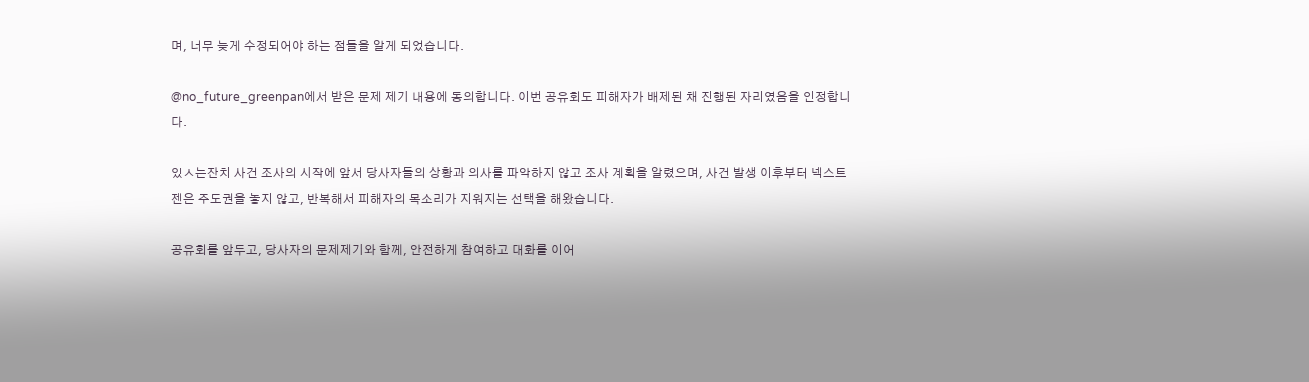며, 너무 늦게 수정되어야 하는 점들을 알게 되었습니다.

@no_future_greenpan에서 받은 문제 제기 내용에 동의합니다. 이번 공유회도 피해자가 배제된 채 진행된 자리였음을 인정합니다.

있ㅅ는잔치 사건 조사의 시작에 앞서 당사자들의 상황과 의사를 파악하지 않고 조사 계획을 알렸으며, 사건 발생 이후부터 넥스트젠은 주도권을 놓지 않고, 반복해서 피해자의 목소리가 지워지는 선택을 해왔습니다.

공유회를 앞두고, 당사자의 문제제기와 함께, 안전하게 참여하고 대화를 이어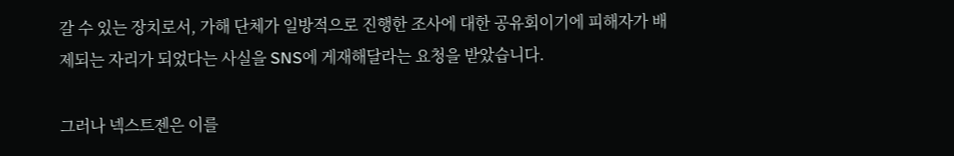갈 수 있는 장치로서, 가해 단체가 일방적으로 진행한 조사에 대한 공유회이기에 피해자가 배제되는 자리가 되었다는 사실을 SNS에 게재해달라는 요청을 받았습니다.

그러나 넥스트젠은 이를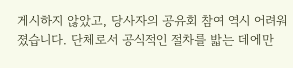게시하지 않았고, 당사자의 공유회 참여 역시 어려워졌습니다. 단체로서 공식적인 절차를 밟는 데에만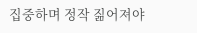집중하며 정작 짊어져야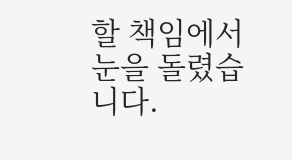할 책임에서 눈을 돌렸습니다.